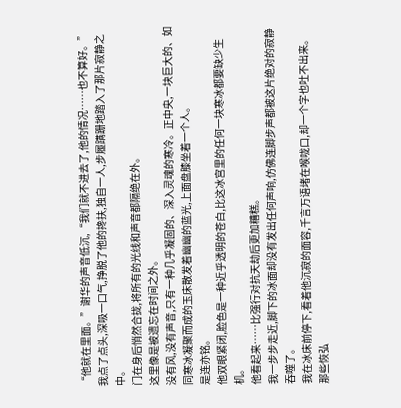“他就在里面。”谢华的声音低沉,“我们就不进去了,他的情况……也不算好。”
我点了点头,深吸一口气,挣脱了他的搀扶,独自一人,步履蹒跚地踏入了那片寂静之中。
门在身后悄然合拢,将所有的光线和声音都隔绝在外。
这里像是被遗忘在时间之外。
没有风,没有声音,只有一种几乎凝固的、深入灵魂的寒冷。正中央,一块巨大的、如同寒冰凝聚而成的玉床散发着幽幽的蓝光,上面盘膝坐着一个人。
是连亦铭。
他双眼紧闭,脸色是一种近乎透明的苍白,比这冰宫里的任何一块寒冰都要缺少生机。
他看起来……比强行对抗天劫后更加糟糕。
我一步步走近,脚下的冰面却没有发出任何声响,仿佛连脚步声都被这片绝对的寂静吞噬了。
我在冰床前停下,看着他沉寂的面容,千言万语堵在喉咙口,却一个字也吐不出来。
那些恢弘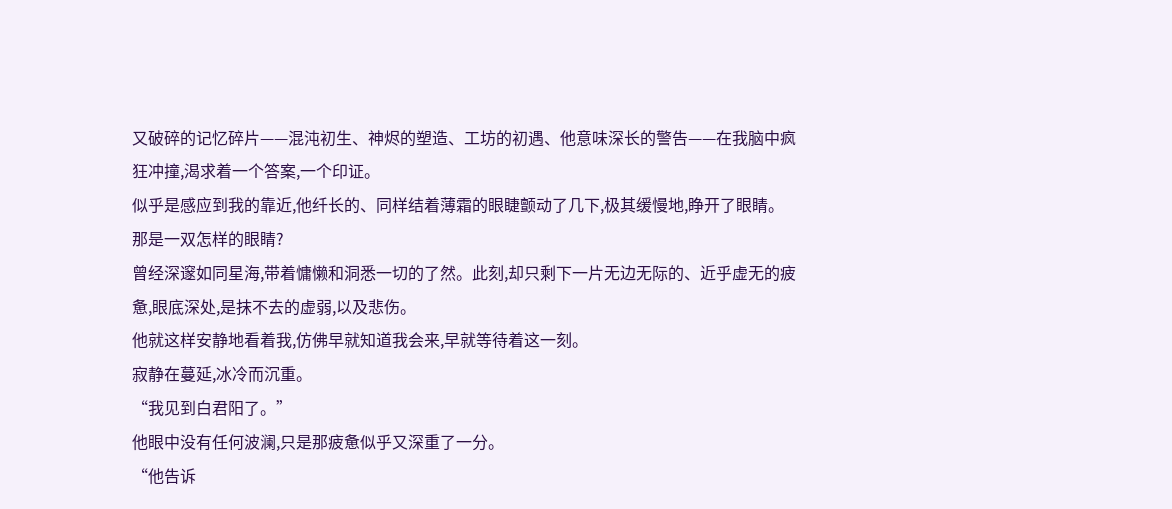又破碎的记忆碎片——混沌初生、神烬的塑造、工坊的初遇、他意味深长的警告——在我脑中疯狂冲撞,渴求着一个答案,一个印证。
似乎是感应到我的靠近,他纤长的、同样结着薄霜的眼睫颤动了几下,极其缓慢地,睁开了眼睛。
那是一双怎样的眼睛?
曾经深邃如同星海,带着慵懒和洞悉一切的了然。此刻,却只剩下一片无边无际的、近乎虚无的疲惫,眼底深处,是抹不去的虚弱,以及悲伤。
他就这样安静地看着我,仿佛早就知道我会来,早就等待着这一刻。
寂静在蔓延,冰冷而沉重。
“我见到白君阳了。”
他眼中没有任何波澜,只是那疲惫似乎又深重了一分。
“他告诉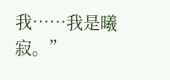我……我是曦寂。”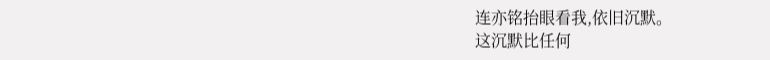连亦铭抬眼看我,依旧沉默。
这沉默比任何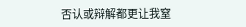否认或辩解都更让我窒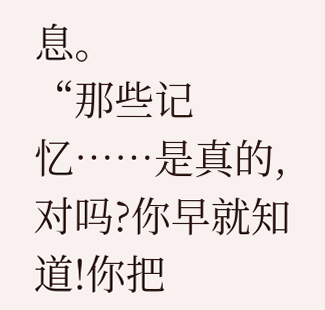息。
“那些记忆……是真的,对吗?你早就知道!你把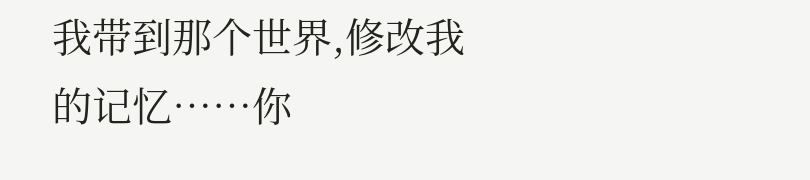我带到那个世界,修改我的记忆……你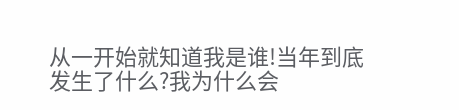从一开始就知道我是谁!当年到底发生了什么?我为什么会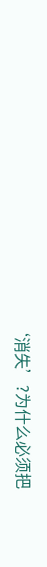‘消失’?为什么必须把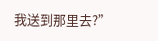我送到那里去?”